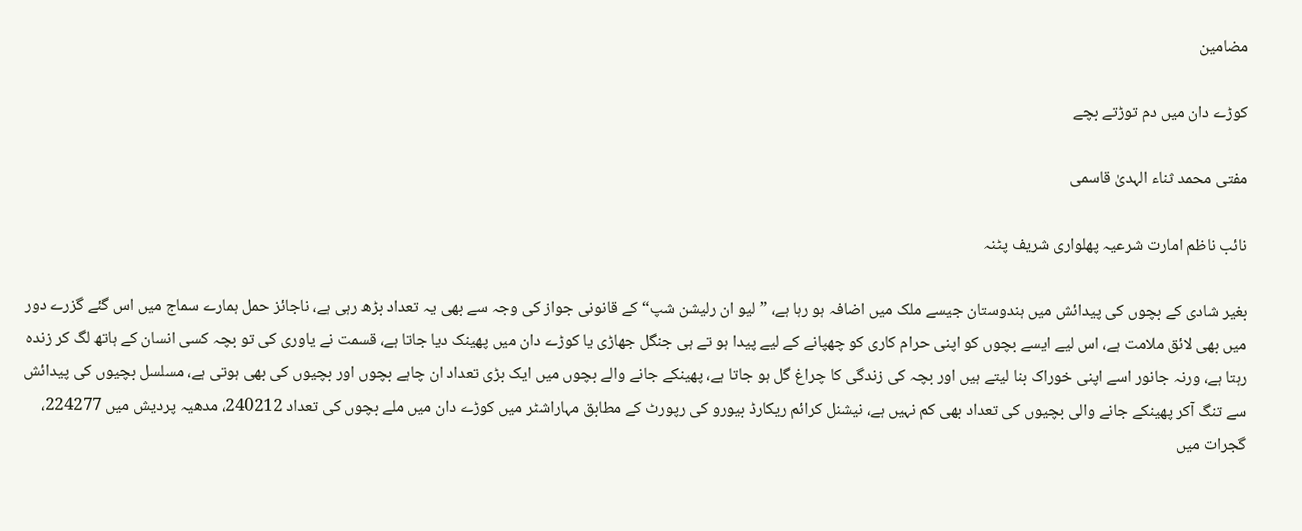مضامین

کوڑے دان میں دم توڑتے بچے

مفتی محمد ثناء الہدیٰ قاسمی

نائب ناظم امارت شرعیہ پھلواری شریف پٹنہ

بغیر شادی کے بچوں کی پیدائش میں ہندوستان جیسے ملک میں اضافہ ہو رہا ہے، ”لیو ان رلیشن شپ“کے قانونی جواز کی وجہ سے بھی یہ تعداد بڑھ رہی ہے، ناجائز حمل ہمارے سماج میں اس گئے گزرے دور میں بھی لائق ملامت ہے، اس لیے ایسے بچوں کو اپنی حرام کاری کو چھپانے کے لیے پیدا ہو تے ہی جنگل جھاڑی یا کوڑے دان میں پھینک دیا جاتا ہے، قسمت نے یاوری کی تو بچہ کسی انسان کے ہاتھ لگ کر زندہ رہتا ہے، ورنہ جانور اسے اپنی خوراک بنا لیتے ہیں اور بچہ کی زندگی کا چراغ گل ہو جاتا ہے، پھینکے جانے والے بچوں میں ایک بڑی تعداد ان چاہے بچوں اور بچیوں کی بھی ہوتی ہے، مسلسل بچیوں کی پیدائش سے تنگ آکر پھینکے جانے والی بچیوں کی تعداد بھی کم نہیں ہے، نیشنل کرائم ریکارڈ بیورو کی رپورٹ کے مطابق مہاراشٹر میں کوڑے دان میں ملے بچوں کی تعداد 240212، مدھیہ پردیش میں 224277، گجرات میں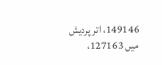149146، اتر پردیش میں 127163،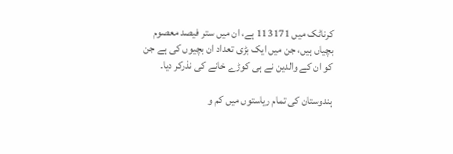کرناٹک میں 113171 ہے، ان میں ستر فیصد معصوم بچیاں ہیں، جن میں ایک بڑی تعداد ان بچیوں کی ہے جن کو ان کے والدین نے ہی کوڑے خانے کی نذرکر دیا۔

ہندوستان کی تمام ریاستوں میں کم و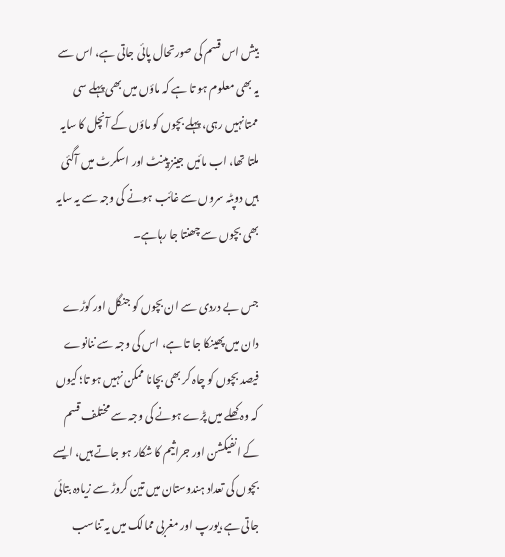بیش اس قسم کی صورتحال پائی جاتی ہے، اس سے یہ بھی معلوم ہو تا ہے کہ ماؤں میں بھی پہلے سی ممتانہیں رہی، پہلے بچوں کو ماؤں کے آنچل کا سایہ ملتا تھا، اب مائیں جینز پینٹ اور اسکرٹ میں آگئی ہیں دوپٹہ سروں سے غائب ہونے کی وجہ سے یہ سایہ بھی بچوں سے چھنتا جا رہاہے۔

جس بے دردی سے ان بچوں کو جنگل اور کوڑے دان میں پھینکا جا تا ہے، اس کی وجہ سے ننانوے فیصد بچوں کو چاہ کر بھی بچانا ممکن نہیں ہو تا؛ کیوں کہ وہ کھلے میں پڑے ہونے کی وجہ سے مختلف قسم کے انفیکشن اور جراثیم کا شکار ہو جاتے ہیں، ایسے بچوں کی تعداد ہندوستان میں تین کروڑ سے زیادہ بتائی جاتی ہے،یورپ اور مغربی ممالک میں یہ تناسب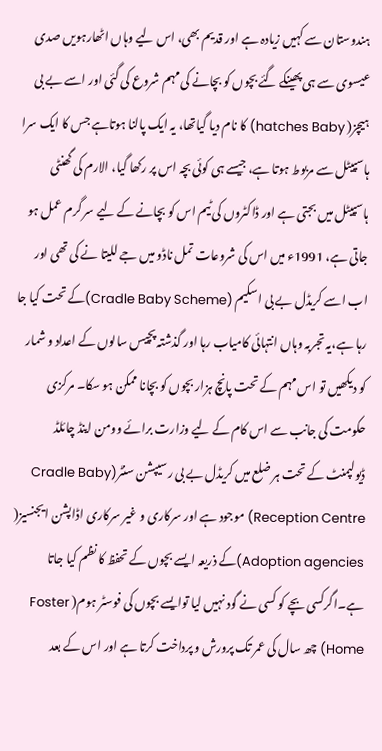ہندوستان سے کہیں زیادہ ہے اور قدیم بھی، اس لیے وہاں اٹھارہویں صدی عیسوی سے ہی پھینکے گئے بچوں کو بچانے کی مہم شروع کی گئی اور اسے بے بی ہیچز( hatches Baby) کا نام دیا گیاتھا، یہ ایک پالنا ہوتاہے جس کا ایک سرا ہاسپیٹل سے مربوط ہوتا ہے، جیسے ہی کوئی بچہ اس پر رکھا گیا، الارم کی گھنٹی ہاسپیٹل میں بجتی ہے اور ڈاکٹروں کی ٹیم اس کو بچانے کے لیے سر گرم عمل ہو جاتی ہے، 1991ء میں اس کی شروعات تمل ناڈو میں جے للیتا نے کی تھی اور اب اسے کریڈل بے بی اسکیم (Cradle Baby Scheme)کے تحت کیا جا رہا ہے،یہ تجربہ وہاں انتہائی کامیاب رہا اور گذشتہ پچیس سالوں کے اعداد و شمار کو دیکھیں تو اس مہم کے تحت پانچ ہزار بچوں کو بچانا ممکن ہو سکا۔ مرکزی حکومت کی جانب سے اس کام کے لیے وزارت برائے وومن اینڈ چائلڈ ڈیولپمنٹ کے تحت ہر ضلع میں کریڈل بے بی رسیپشن سنٹر(Cradle Baby Reception Centre) موجود ہے اور سرکاری و غیر سرکاری اڈاپشن ایجنسیز( Adoption agencies)کے ذریعہ ایسے بچوں کے تحفظ کا نظم کیا جاتا ہے۔اگرکسی بچے کو کسی نے گود نہیں لیا توایسے بچوں کی فوسٹر ہوم( Foster Home) چھ سال کی عمر تک پرورش و پرداخت کرتا ہے اور اس کے بعد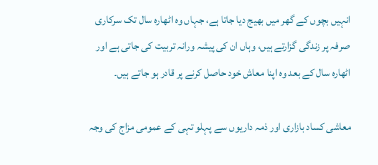انہیں بچوں کے گھر میں بھیج دیا جاتا ہے، جہاں وہ اٹھارہ سال تک سرکاری صرفہ پر زندگی گزارتے ہیں، وہاں ان کی پیشہ ورانہ تربیت کی جاتی ہے اور اٹھارہ سال کے بعد وہ اپنا معاش خود حاصل کرنے پر قادر ہو جاتے ہیں۔

معاشی کساد بازاری اور ذمہ داریوں سے پہلو تہی کے عمومی مزاج کی وجہ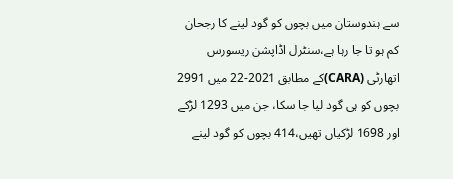سے ہندوستان میں بچوں کو گود لینے کا رجحان کم ہو تا جا رہا ہے،سنٹرل اڈاپشن ریسورس اتھارٹی (CARA)کے مطابق 2021-22 میں 2991 بچوں کو ہی گود لیا جا سکا، جن میں 1293 لڑکے اور 1698 لڑکیاں تھیں،414 بچوں کو گود لینے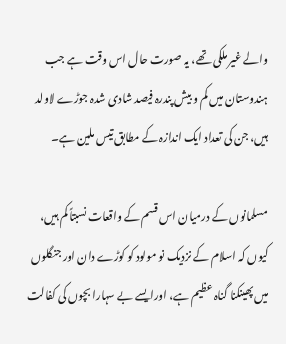والے غیر ملکی تھے، یہ صورت حال اس وقت ہے جب ہندوستان میں کم و بیش پندرہ فیصد شادی شدہ جوڑے لاولد ہیں، جن کی تعداد ایک اندازہ کے مطابق تیس ملین ہے۔

مسلمانوں کے درمیان اس قسم کے واقعات نسبتاً کم ہیں، کیوں کہ اسلام کے نزدیک نو مولود کو کوڑے دان اور جنگلوں میں پھینکنا گناہ عظیم ہے، اورایسے بے سہارا بچوں کی کفالت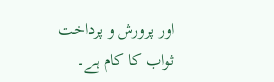اور پرورش و پرداخت ثواب کا کام ہے۔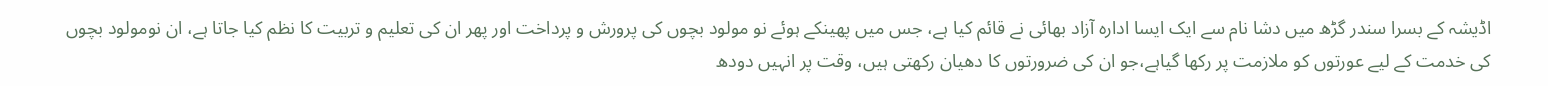اڈیشہ کے بسرا سندر گڑھ میں دشا نام سے ایک ایسا ادارہ آزاد بھائی نے قائم کیا ہے، جس میں پھینکے ہوئے نو مولود بچوں کی پرورش و پرداخت اور پھر ان کی تعلیم و تربیت کا نظم کیا جاتا ہے، ان نومولود بچوں کی خدمت کے لیے عورتوں کو ملازمت پر رکھا گیاہے،جو ان کی ضرورتوں کا دھیان رکھتی ہیں، وقت پر انہیں دودھ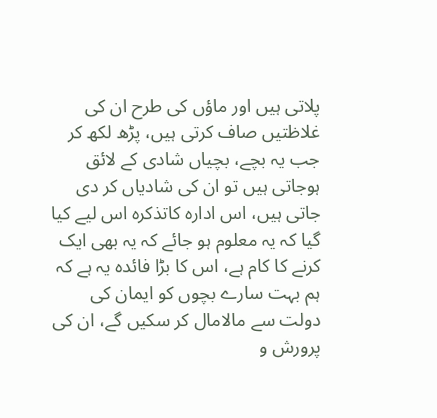پلاتی ہیں اور ماؤں کی طرح ان کی غلاظتیں صاف کرتی ہیں، پڑھ لکھ کر جب یہ بچے، بچیاں شادی کے لائق ہوجاتی ہیں تو ان کی شادیاں کر دی جاتی ہیں، اس ادارہ کاتذکرہ اس لیے کیا گیا کہ یہ معلوم ہو جائے کہ یہ بھی ایک کرنے کا کام ہے، اس کا بڑا فائدہ یہ ہے کہ ہم بہت سارے بچوں کو ایمان کی دولت سے مالامال کر سکیں گے، ان کی پرورش و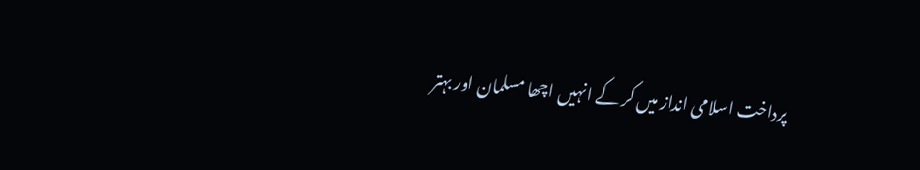پرداخت اسلامی انداز میں کر کے انہیں اچھا مسلمان اور بہتر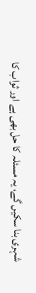شہری بنا سکیں گے، یہ مسئلہ کا حل بھی ہے اور ثواب کا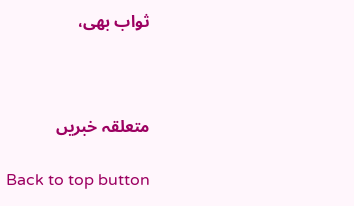ثواب بھی،



متعلقہ خبریں

Back to top button